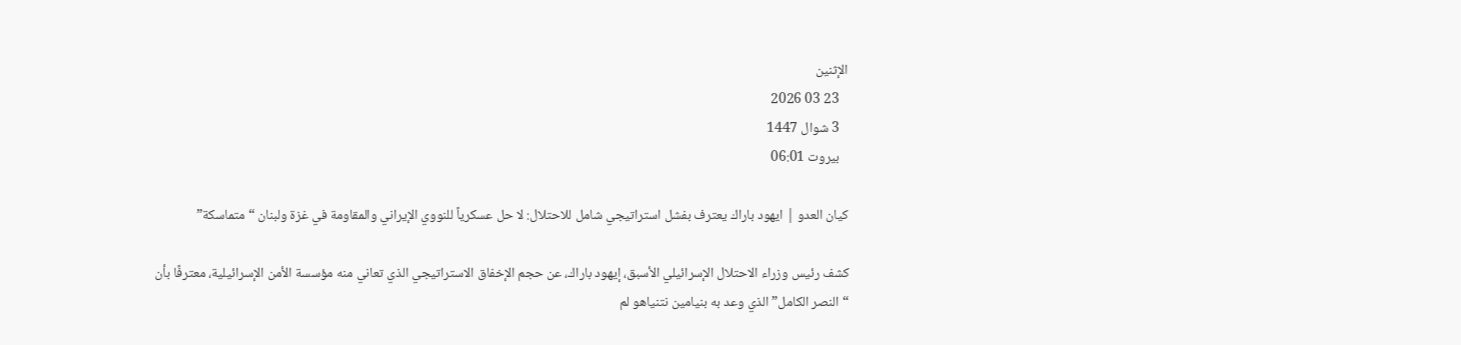الإثنين
   23 03 2026
   3 شوال 1447
   بيروت 06:01

كيان العدو | ايهود باراك يعترف بفشل استراتيجي شامل للاحتلال: لا حل عسكرياً للنووي الإيراني والمقاومة في غزة ولبنان “متماسكة”

كشف رئيس وزراء الاحتلال الإسرائيلي الأسبق، إيهود باراك، عن حجم الإخفاق الاستراتيجي الذي تعاني منه مؤسسة الأمن الإسرائيلية، معترفًا بأن “النصر الكامل” الذي وعد به بنيامين نتنياهو لم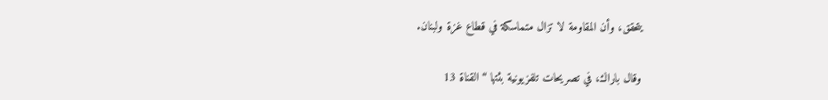يتحقق، وأن المقاومة لا تزال متماسكة في قطاع غزة ولبنان.

وقال باراك، في تصريحات تلفزيونية بثتها “القناة 13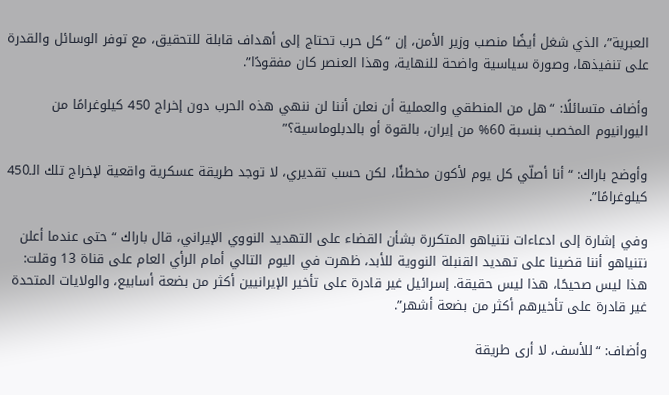العبرية”، الذي شغل أيضًا منصب وزير الأمن، إن “كل حرب تحتاج إلى أهداف قابلة للتحقيق، مع توفر الوسائل والقدرة على تنفيذها، وصورة سياسية واضحة للنهاية، وهذا العنصر كان مفقودًا”.

وأضاف متسائلًا: “هل من المنطقي والعملية أن نعلن أننا لن ننهي هذه الحرب دون إخراج 450 كيلوغرامًا من اليورانيوم المخصب بنسبة 60% من إيران، بالقوة أو بالدبلوماسية؟”

وأوضح باراك: “أنا أصلّي كل يوم لأكون مخطئًا، لكن حسب تقديري، لا توجد طريقة عسكرية واقعية لإخراج تلك الـ450 كيلوغرامًا”.

وفي إشارة إلى ادعاءات نتنياهو المتكررة بشأن القضاء على التهديد النووي الإيراني، قال باراك “حتى عندما أعلن نتنياهو أننا قضينا على تهديد القنبلة النووية للأبد، ظهرت في اليوم التالي أمام الرأي العام على قناة 13 وقلت: هذا ليس صحيحًا، هذا ليس حقيقة. إسرائيل غير قادرة على تأخير الإيرانيين أكثر من بضعة أسابيع، والولايات المتحدة غير قادرة على تأخيرهم أكثر من بضعة أشهر”.

وأضاف: “للأسف، لا أرى طريقة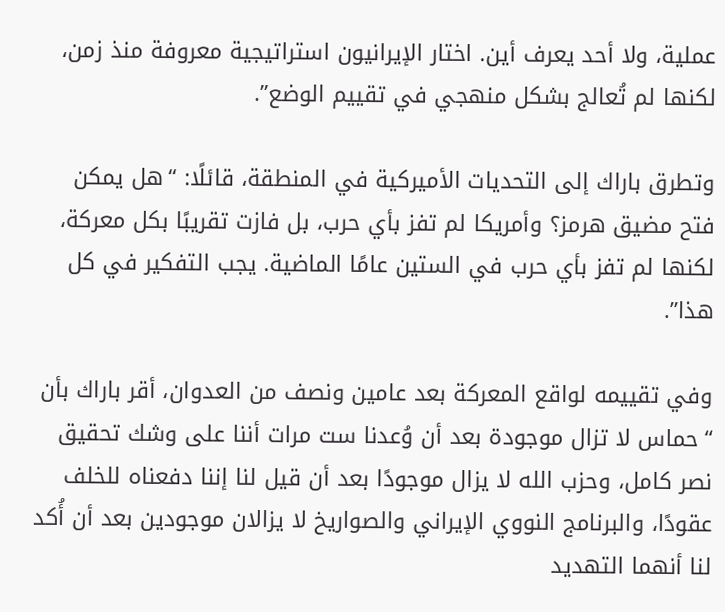عملية، ولا أحد يعرف أين. اختار الإيرانيون استراتيجية معروفة منذ زمن، لكنها لم تُعالج بشكل منهجي في تقييم الوضع”.

وتطرق باراك إلى التحديات الأميركية في المنطقة، قائلًا: “هل يمكن فتح مضيق هرمز؟ وأمريكا لم تفز بأي حرب، بل فازت تقريبًا بكل معركة، لكنها لم تفز بأي حرب في الستين عامًا الماضية. يجب التفكير في كل هذا”.

وفي تقييمه لواقع المعركة بعد عامين ونصف من العدوان، أقر باراك بأن “حماس لا تزال موجودة بعد أن وُعدنا ست مرات أننا على وشك تحقيق نصر كامل، وحزب الله لا يزال موجودًا بعد أن قيل لنا إننا دفعناه للخلف عقودًا، والبرنامج النووي الإيراني والصواريخ لا يزالان موجودين بعد أن أُكد لنا أنهما التهديد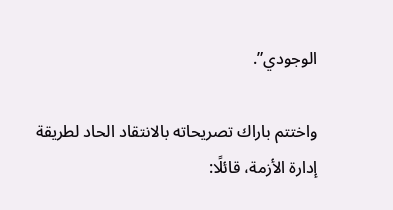الوجودي”.

واختتم باراك تصريحاته بالانتقاد الحاد لطريقة إدارة الأزمة، قائلًا: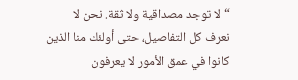“لا توجد مصداقية ولا ثقة. نحن لا نعرف كل التفاصيل، حتى أولئك منا الذين كانوا في عمق الأمور لا يعرفون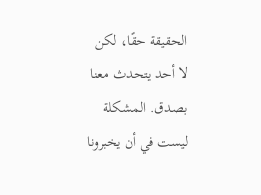الحقيقة حقًا، لكن لا أحد يتحدث معنا بصدق. المشكلة ليست في أن يخبرونا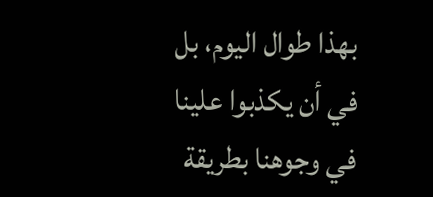بهذا طوال اليوم، بل في أن يكذبوا علينا في وجوهنا بطريقة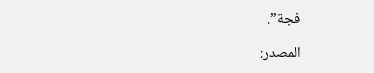فجة”.

المصدر: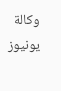وكالة يونيوز